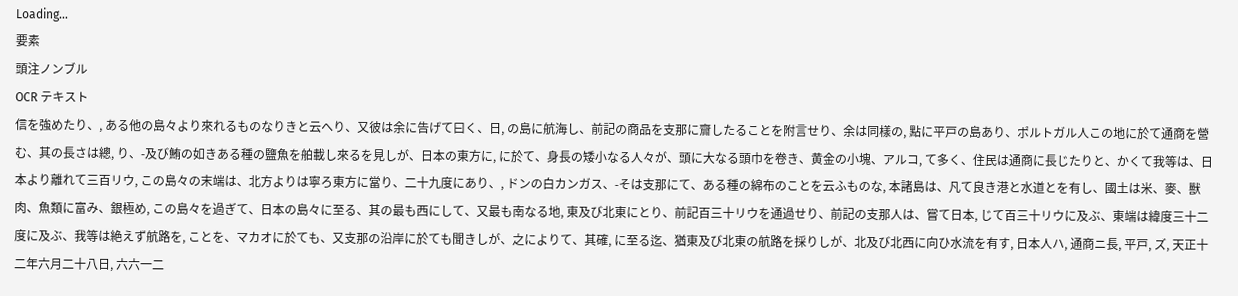Loading…
要素
頭注ノンブル
OCR テキスト
信を強めたり、, ある他の島々より來れるものなりきと云へり、又彼は余に告げて曰く、日, の島に航海し、前記の商品を支那に齎したることを附言せり、余は同樣の, 點に平戸の島あり、ポルトガル人この地に於て通商を營む、其の長さは總, り、-及び鮪の如きある種の鹽魚を舶載し來るを見しが、日本の東方に, に於て、身長の矮小なる人々が、頭に大なる頭巾を卷き、黄金の小塊、アルコ, て多く、住民は通商に長じたりと、かくて我等は、日本より離れて三百リウ, この島々の末端は、北方よりは寧ろ東方に當り、二十九度にあり、, ドンの白カンガス、-そは支那にて、ある種の綿布のことを云ふものな, 本諸島は、凡て良き港と水道とを有し、國土は米、麥、獸肉、魚類に富み、銀極め, この島々を過ぎて、日本の島々に至る、其の最も西にして、又最も南なる地, 東及び北東にとり、前記百三十リウを通過せり、前記の支那人は、嘗て日本, じて百三十リウに及ぶ、東端は緯度三十二度に及ぶ、我等は絶えず航路を, ことを、マカオに於ても、又支那の沿岸に於ても聞きしが、之によりて、其確, に至る迄、猶東及び北東の航路を採りしが、北及び北西に向ひ水流を有す, 日本人ハ, 通商ニ長, 平戸, ズ, 天正十二年六月二十八日, 六六一二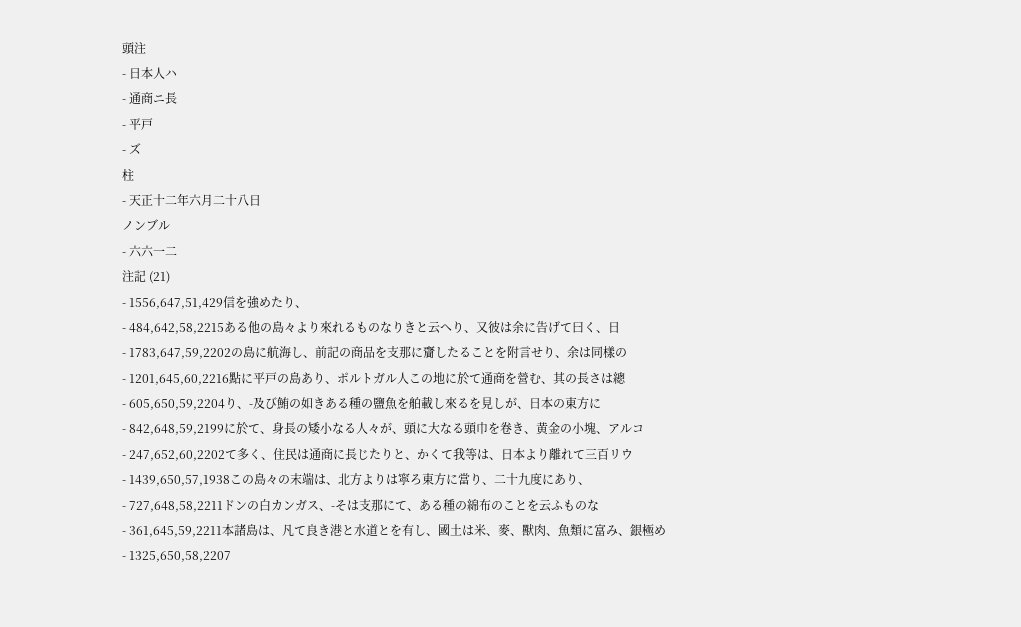頭注
- 日本人ハ
- 通商ニ長
- 平戸
- ズ
柱
- 天正十二年六月二十八日
ノンブル
- 六六一二
注記 (21)
- 1556,647,51,429信を強めたり、
- 484,642,58,2215ある他の島々より來れるものなりきと云へり、又彼は余に告げて曰く、日
- 1783,647,59,2202の島に航海し、前記の商品を支那に齎したることを附言せり、余は同樣の
- 1201,645,60,2216點に平戸の島あり、ポルトガル人この地に於て通商を營む、其の長さは總
- 605,650,59,2204り、-及び鮪の如きある種の鹽魚を舶載し來るを見しが、日本の東方に
- 842,648,59,2199に於て、身長の矮小なる人々が、頭に大なる頭巾を卷き、黄金の小塊、アルコ
- 247,652,60,2202て多く、住民は通商に長じたりと、かくて我等は、日本より離れて三百リウ
- 1439,650,57,1938この島々の末端は、北方よりは寧ろ東方に當り、二十九度にあり、
- 727,648,58,2211ドンの白カンガス、-そは支那にて、ある種の綿布のことを云ふものな
- 361,645,59,2211本諸島は、凡て良き港と水道とを有し、國土は米、麥、獸肉、魚類に富み、銀極め
- 1325,650,58,2207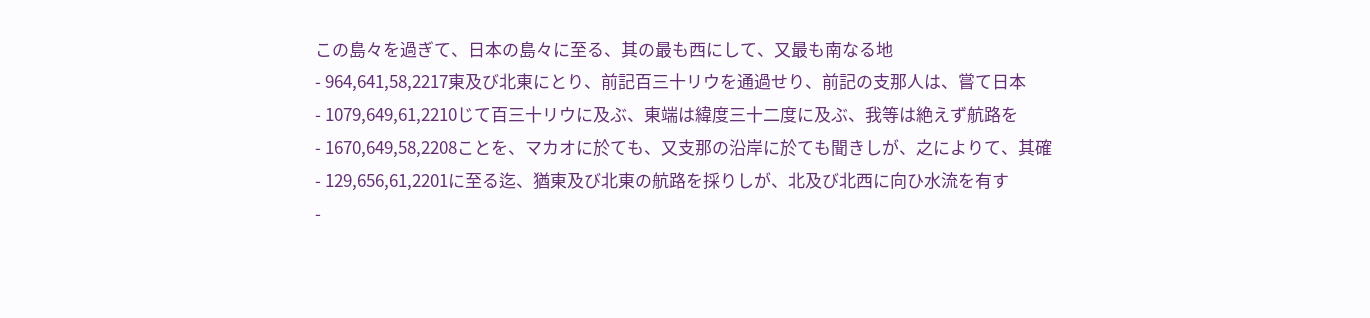この島々を過ぎて、日本の島々に至る、其の最も西にして、又最も南なる地
- 964,641,58,2217東及び北東にとり、前記百三十リウを通過せり、前記の支那人は、嘗て日本
- 1079,649,61,2210じて百三十リウに及ぶ、東端は緯度三十二度に及ぶ、我等は絶えず航路を
- 1670,649,58,2208ことを、マカオに於ても、又支那の沿岸に於ても聞きしが、之によりて、其確
- 129,656,61,2201に至る迄、猶東及び北東の航路を採りしが、北及び北西に向ひ水流を有す
-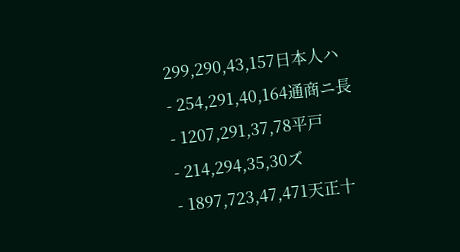299,290,43,157日本人ハ
- 254,291,40,164通商ニ長
- 1207,291,37,78平戸
- 214,294,35,30ズ
- 1897,723,47,471天正十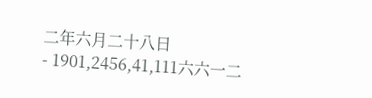二年六月二十八日
- 1901,2456,41,111六六一二